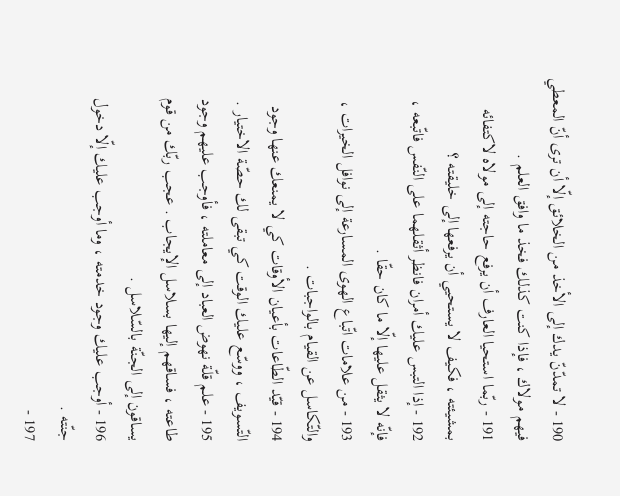190 - لا تمدّنّ يدك إلى الأخذ من الخلائق إلّا أن ترى أنّ المعطي فيهم مولاك ، فإذا كنت كذلك فخذ ما وافق العلم .
191 - ربّما استحيا العارف أن يرفع حاجته إلى مولاه لاكتفائه بمشيئته ، فكيف لا يستحيي أن يرفعها إلى خليقته ؟
192 - إذا التبس عليك أمران فانظر أثقلهما على النّفس فاتّبعه ، فإنّه لا يثقل عليها إلّا ما كان حقّا .
193 - من علامات اتّباع الهوى المسارعة إلى نوافل الخيرات ، والتّكاسل عن القيام بالواجبات .
194 - قيّد الطّاعات بأعيان الأوقات كي لا يمنعك عنها وجود التّسويف ، ووسّع عليك الوقت كي تبقى لك حصّة الاختيار .
195 - علم قلّة نهوض العباد إلى معاملته ، فأوجب عليهم وجود طاعته ، فساقهم إليها بسلاسل الإيجاب . عجب ربّك من قوم يساقون إلى الجنّة بالسّلاسل .
196 - أوجب عليك وجود خدمته ، وما أوجب عليك إلّا دخول جنّته .
197 -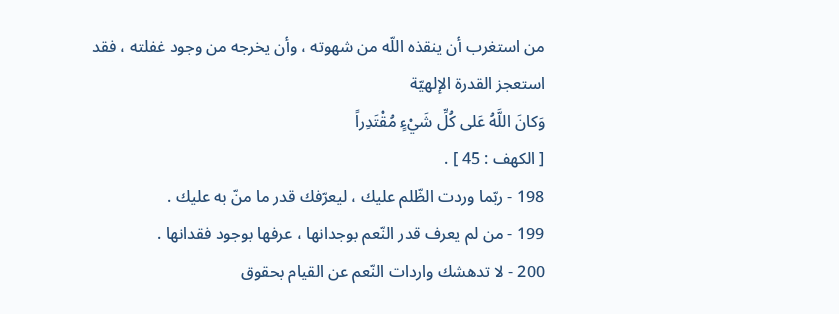من استغرب أن ينقذه اللّه من شهوته ، وأن يخرجه من وجود غفلته ، فقد استعجز القدرة الإلهيّة
وَكانَ اللَّهُ عَلى كُلِّ شَيْءٍ مُقْتَدِراً
[ الكهف : 45 ] .
198 - ربّما وردت الظّلم عليك ، ليعرّفك قدر ما منّ به عليك .
199 - من لم يعرف قدر النّعم بوجدانها ، عرفها بوجود فقدانها .
200 - لا تدهشك واردات النّعم عن القيام بحقوق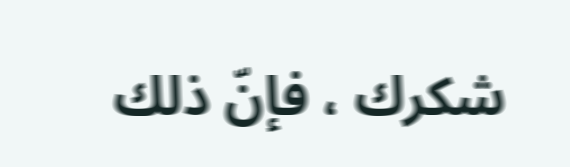شكرك ، فإنّ ذلك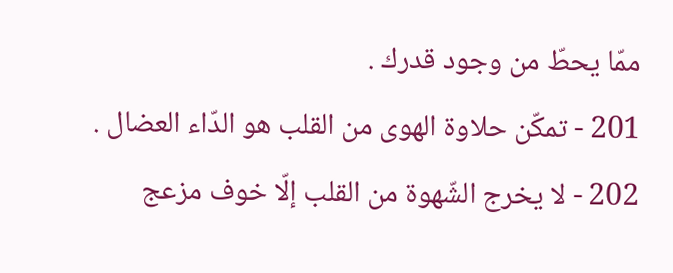ممّا يحطّ من وجود قدرك .
201 - تمكّن حلاوة الهوى من القلب هو الدّاء العضال .
202 - لا يخرج الشّهوة من القلب إلّا خوف مزعج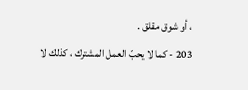، أو شوق مقلق .
203 - كما لا يحبّ العمل المشترك ، كذلك لا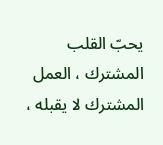يحبّ القلب المشترك ، العمل المشترك لا يقبله ،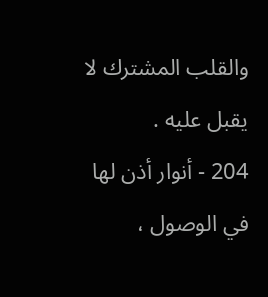والقلب المشترك لا يقبل عليه .
204 - أنوار أذن لها في الوصول ،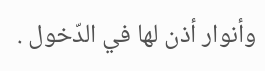وأنوار أذن لها في الدّخول .